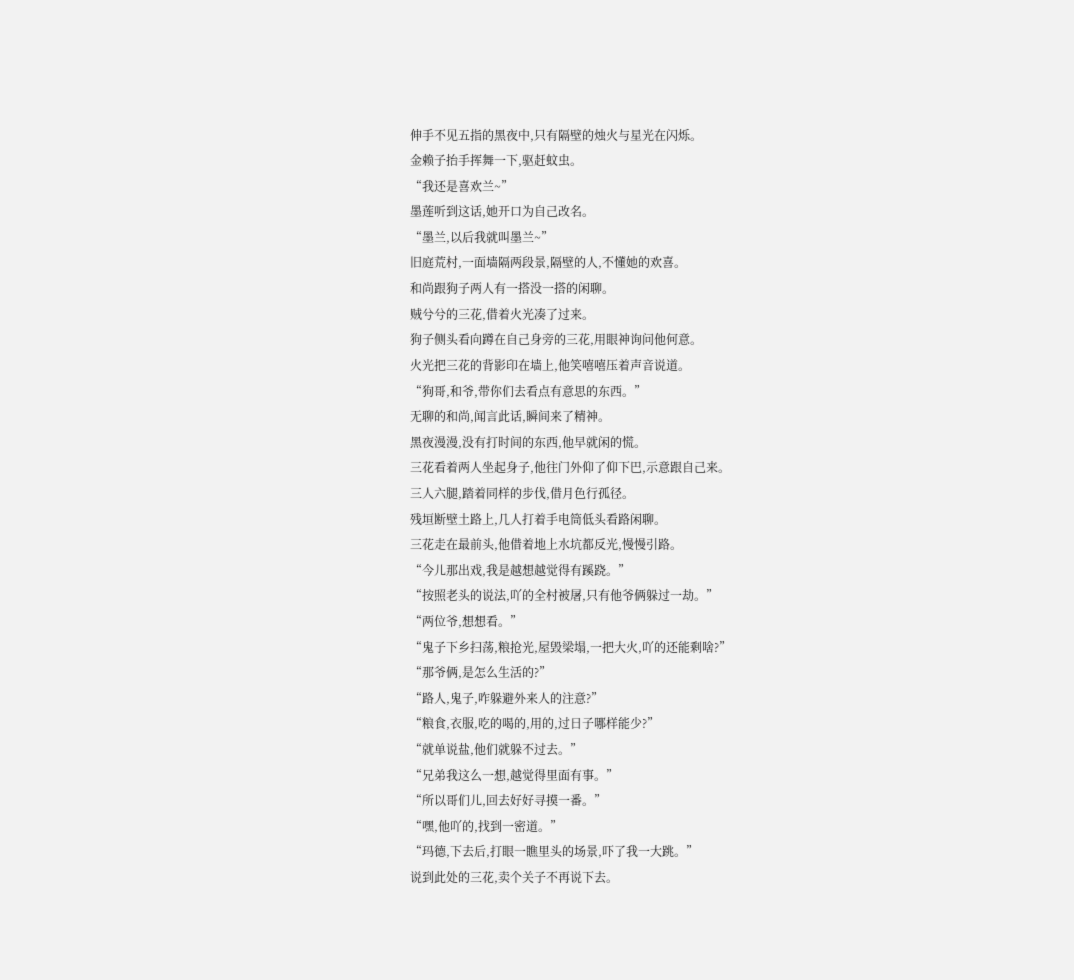伸手不见五指的黑夜中,只有隔壁的烛火与星光在闪烁。
金赖子抬手挥舞一下,驱赶蚊虫。
“我还是喜欢兰~”
墨莲听到这话,她开口为自己改名。
“墨兰,以后我就叫墨兰~”
旧庭荒村,一面墙隔两段景,隔壁的人,不懂她的欢喜。
和尚跟狗子两人有一搭没一搭的闲聊。
贼兮兮的三花,借着火光凑了过来。
狗子侧头看向蹲在自己身旁的三花,用眼神询问他何意。
火光把三花的背影印在墙上,他笑嘻嘻压着声音说道。
“狗哥,和爷,带你们去看点有意思的东西。”
无聊的和尚,闻言此话,瞬间来了精神。
黑夜漫漫,没有打时间的东西,他早就闲的慌。
三花看着两人坐起身子,他往门外仰了仰下巴,示意跟自己来。
三人六腿,踏着同样的步伐,借月色行孤径。
残垣断壁土路上,几人打着手电筒低头看路闲聊。
三花走在最前头,他借着地上水坑都反光,慢慢引路。
“今儿那出戏,我是越想越觉得有蹊跷。”
“按照老头的说法,吖的全村被屠,只有他爷俩躲过一劫。”
“两位爷,想想看。”
“鬼子下乡扫荡,粮抢光,屋毁梁塌,一把大火,吖的还能剩啥?”
“那爷俩,是怎么生活的?”
“路人,鬼子,咋躲避外来人的注意?”
“粮食,衣服,吃的喝的,用的,过日子哪样能少?”
“就单说盐,他们就躲不过去。”
“兄弟我这么一想,越觉得里面有事。”
“所以哥们儿,回去好好寻摸一番。”
“嘿,他吖的,找到一密道。”
“玛德,下去后,打眼一瞧里头的场景,吓了我一大跳。”
说到此处的三花,卖个关子不再说下去。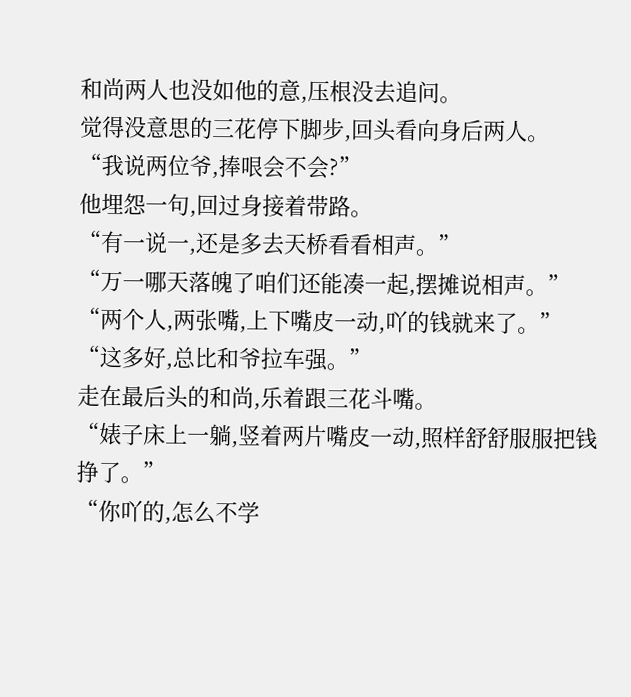和尚两人也没如他的意,压根没去追问。
觉得没意思的三花停下脚步,回头看向身后两人。
“我说两位爷,捧哏会不会?”
他埋怨一句,回过身接着带路。
“有一说一,还是多去天桥看看相声。”
“万一哪天落魄了咱们还能凑一起,摆摊说相声。”
“两个人,两张嘴,上下嘴皮一动,吖的钱就来了。”
“这多好,总比和爷拉车强。”
走在最后头的和尚,乐着跟三花斗嘴。
“婊子床上一躺,竖着两片嘴皮一动,照样舒舒服服把钱挣了。”
“你吖的,怎么不学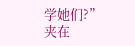学她们?”
夹在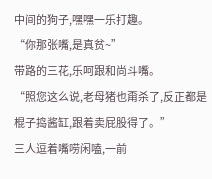中间的狗子,嘿嘿一乐打趣。
“你那张嘴,是真贫~”
带路的三花,乐呵跟和尚斗嘴。
“照您这么说,老母猪也甭杀了,反正都是棍子捣酱缸,跟着卖屁股得了。”
三人逗着嘴唠闲嗑,一前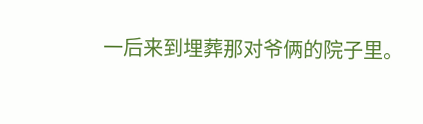一后来到埋葬那对爷俩的院子里。